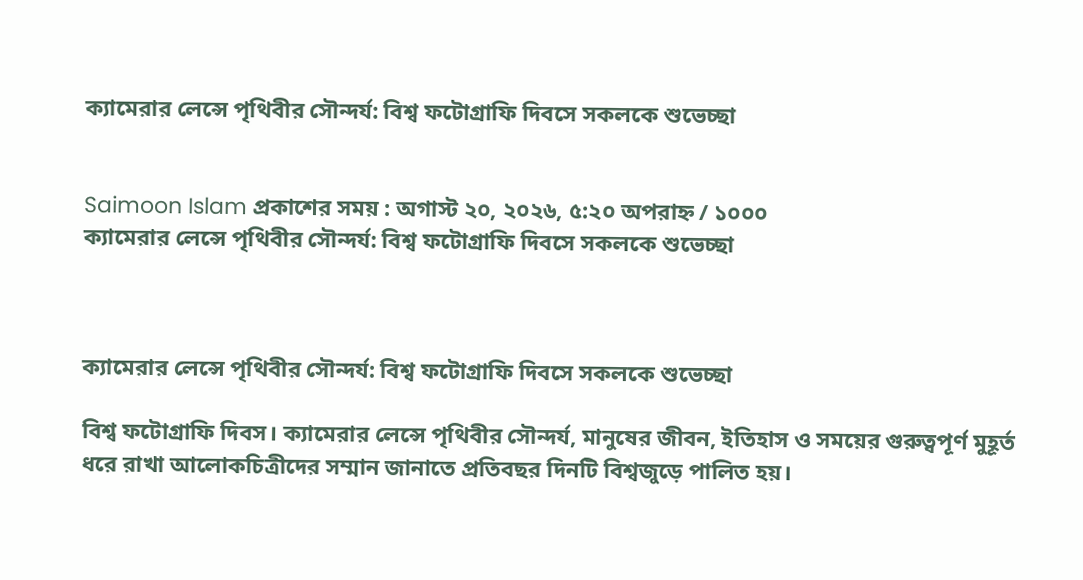ক্যামেরার লেন্সে পৃথিবীর সৌন্দর্য: বিশ্ব ফটোগ্রাফি দিবসে সকলকে শুভেচ্ছা


Saimoon Islam প্রকাশের সময় : অগাস্ট ২০, ২০২৬, ৫:২০ অপরাহ্ন / ১০০০
ক্যামেরার লেন্সে পৃথিবীর সৌন্দর্য: বিশ্ব ফটোগ্রাফি দিবসে সকলকে শুভেচ্ছা



ক্যামেরার লেন্সে পৃথিবীর সৌন্দর্য: বিশ্ব ফটোগ্রাফি দিবসে সকলকে শুভেচ্ছা

বিশ্ব ফটোগ্রাফি দিবস। ক্যামেরার লেন্সে পৃথিবীর সৌন্দর্য, মানুষের জীবন, ইতিহাস ও সময়ের গুরুত্বপূর্ণ মুহূর্ত ধরে রাখা আলোকচিত্রীদের সম্মান জানাতে প্রতিবছর দিনটি বিশ্বজুড়ে পালিত হয়।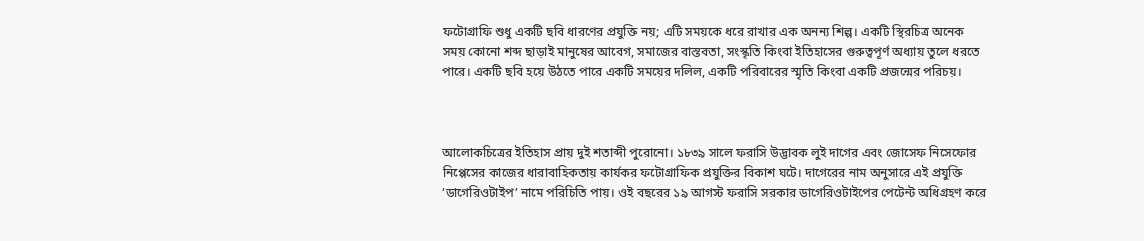ফটোগ্রাফি শুধু একটি ছবি ধারণের প্রযুক্তি নয়; এটি সময়কে ধরে রাখার এক অনন্য শিল্প। একটি স্থিরচিত্র অনেক সময় কোনো শব্দ ছাড়াই মানুষের আবেগ, সমাজের বাস্তবতা, সংস্কৃতি কিংবা ইতিহাসের গুরুত্বপূর্ণ অধ্যায় তুলে ধরতে পারে। একটি ছবি হয়ে উঠতে পারে একটি সময়ের দলিল, একটি পরিবারের স্মৃতি কিংবা একটি প্রজন্মের পরিচয়।



আলোকচিত্রের ইতিহাস প্রায় দুই শতাব্দী পুরোনো। ১৮৩৯ সালে ফরাসি উদ্ভাবক লুই দাগের এবং জোসেফ নিসেফোর নিপ্পেসের কাজের ধারাবাহিকতায় কার্যকর ফটোগ্রাফিক প্রযুক্তির বিকাশ ঘটে। দাগেরের নাম অনুসারে এই প্রযুক্তি ‘ডাগেরিওটাইপ’ নামে পরিচিতি পায়। ওই বছরের ১৯ আগস্ট ফরাসি সরকার ডাগেরিওটাইপের পেটেন্ট অধিগ্রহণ করে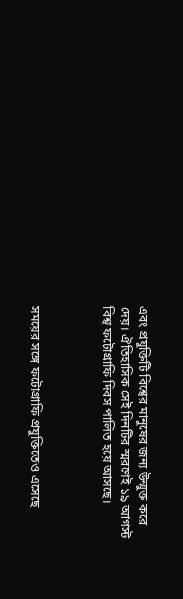এবং প্রযুক্তিটি বিশ্বের মানুষের জন্য উন্মুক্ত করে দেয়। ঐতিহাসিক সেই দিনটির স্মরণেই ১৯ আগস্ট বিশ্ব ফটোগ্রাফি দিবস পালিত হয়ে আসছে।



সময়ের সঙ্গে ফটোগ্রাফি প্রযুক্তিতেও এসেছে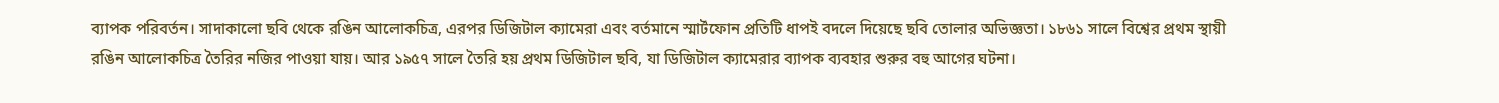ব্যাপক পরিবর্তন। সাদাকালো ছবি থেকে রঙিন আলোকচিত্র, এরপর ডিজিটাল ক্যামেরা এবং বর্তমানে স্মার্টফোন প্রতিটি ধাপই বদলে দিয়েছে ছবি তোলার অভিজ্ঞতা। ১৮৬১ সালে বিশ্বের প্রথম স্থায়ী রঙিন আলোকচিত্র তৈরির নজির পাওয়া যায়। আর ১৯৫৭ সালে তৈরি হয় প্রথম ডিজিটাল ছবি, যা ডিজিটাল ক্যামেরার ব্যাপক ব্যবহার শুরুর বহু আগের ঘটনা।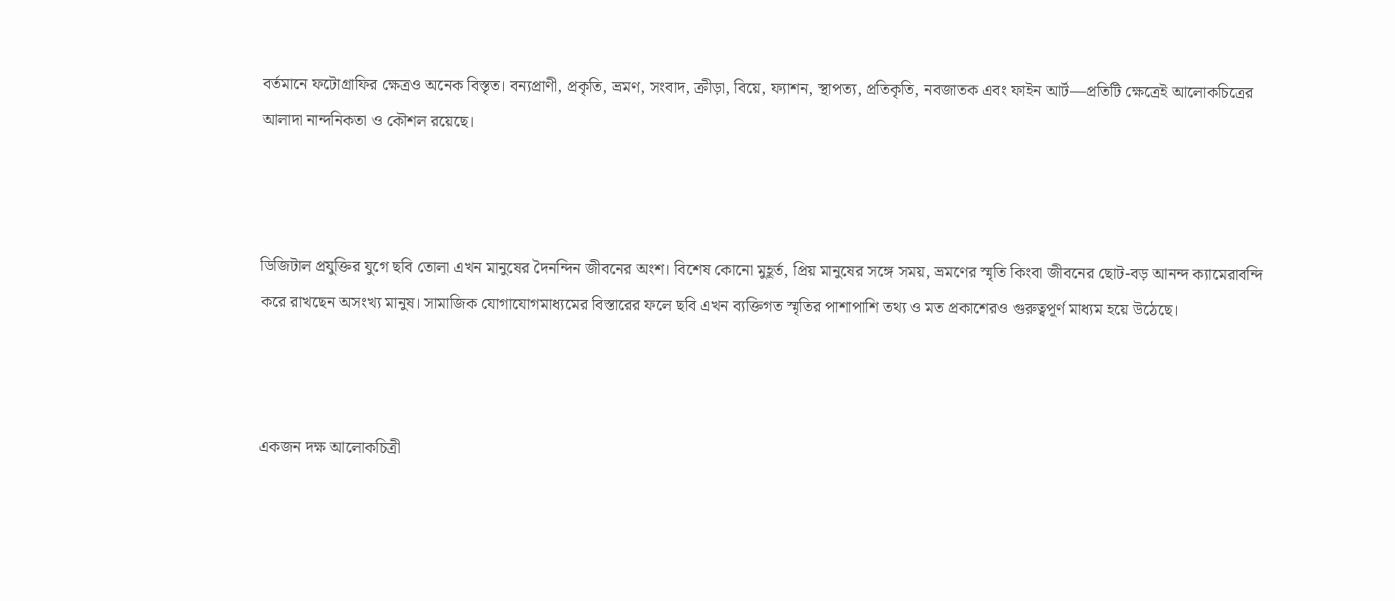বর্তমানে ফটোগ্রাফির ক্ষেত্রও অনেক বিস্তৃত। বন্যপ্রাণী, প্রকৃতি, ভ্রমণ, সংবাদ, ক্রীড়া, বিয়ে, ফ্যাশন, স্থাপত্য, প্রতিকৃতি, নবজাতক এবং ফাইন আর্ট—প্রতিটি ক্ষেত্রেই আলোকচিত্রের আলাদা নান্দনিকতা ও কৌশল রয়েছে।



ডিজিটাল প্রযুক্তির যুগে ছবি তোলা এখন মানুষের দৈনন্দিন জীবনের অংশ। বিশেষ কোনো মুহূর্ত, প্রিয় মানুষের সঙ্গে সময়, ভ্রমণের স্মৃতি কিংবা জীবনের ছোট-বড় আনন্দ ক্যামেরাবন্দি করে রাখছেন অসংখ্য মানুষ। সামাজিক যোগাযোগমাধ্যমের বিস্তারের ফলে ছবি এখন ব্যক্তিগত স্মৃতির পাশাপাশি তথ্য ও মত প্রকাশেরও গুরুত্বপূর্ণ মাধ্যম হয়ে উঠেছে।



একজন দক্ষ আলোকচিত্রী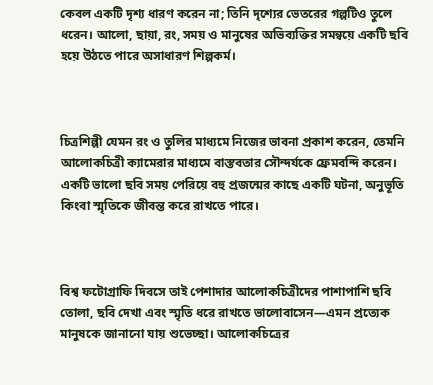কেবল একটি দৃশ্য ধারণ করেন না; তিনি দৃশ্যের ভেতরের গল্পটিও তুলে ধরেন। আলো, ছায়া, রং, সময় ও মানুষের অভিব্যক্তির সমন্বয়ে একটি ছবি হয়ে উঠতে পারে অসাধারণ শিল্পকর্ম।



চিত্রশিল্পী যেমন রং ও তুলির মাধ্যমে নিজের ভাবনা প্রকাশ করেন, তেমনি আলোকচিত্রী ক্যামেরার মাধ্যমে বাস্তবতার সৌন্দর্যকে ফ্রেমবন্দি করেন। একটি ভালো ছবি সময় পেরিয়ে বহু প্রজন্মের কাছে একটি ঘটনা, অনুভূতি কিংবা স্মৃতিকে জীবন্ত করে রাখতে পারে।



বিশ্ব ফটোগ্রাফি দিবসে তাই পেশাদার আলোকচিত্রীদের পাশাপাশি ছবি তোলা, ছবি দেখা এবং স্মৃতি ধরে রাখতে ভালোবাসেন—এমন প্রত্যেক মানুষকে জানানো যায় শুভেচ্ছা। আলোকচিত্রের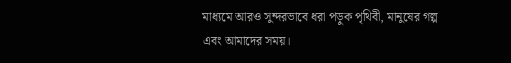মাধ্যমে আরও সুন্দরভাবে ধরা পড়ুক পৃথিবী, মানুষের গল্প এবং আমাদের সময়।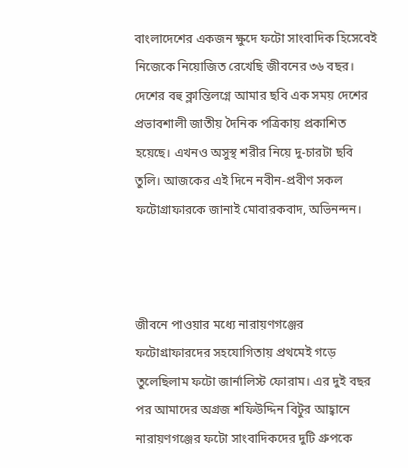বাংলাদেশের একজন ক্ষুদে ফটো সাংবাদিক হিসেবেই নিজেকে নিয়োজিত রেখেছি জীবনের ৩৬ বছর। দেশের বহু ক্লান্তিলগ্নে আমার ছবি এক সময় দেশের প্রভাবশালী জাতীয় দৈনিক পত্রিকায় প্রকাশিত হয়েছে। এখনও অসুস্থ শরীর নিয়ে দু-চারটা ছবি তুলি। আজকের এই দিনে নবীন-প্রবীণ সকল ফটোগ্রাফারকে জানাই মোবারকবাদ, অভিনন্দন।



জীবনে পাওয়ার মধ্যে নারায়ণগঞ্জের ফটোগ্রাফারদের সহযোগিতায় প্রথমেই গড়ে তুলেছিলাম ফটো জার্নালিস্ট ফোরাম। এর দুই বছর পর আমাদের অগ্রজ শফিউদ্দিন বিটুর আহ্বানে নারায়ণগঞ্জের ফটো সাংবাদিকদের দুটি গ্রুপকে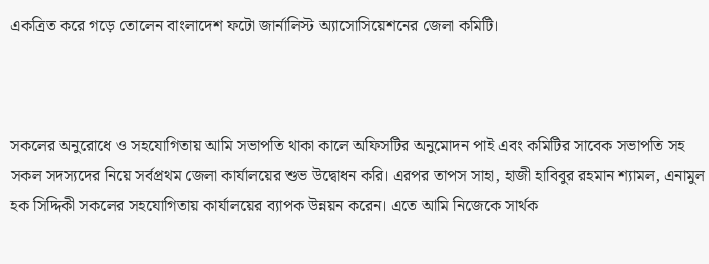একত্রিত করে গড়ে তোলেন বাংলাদেশ ফটো জার্নালিস্ট অ্যাসোসিয়েশনের জেলা কমিটি।



সকলের অনুরোধে ও সহযোগিতায় আমি সভাপতি থাকা কালে অফিসটির অনুমোদন পাই এবং কমিটির সাবেক সভাপতি সহ সকল সদস্যদের নিয়ে সর্বপ্রথম জেলা কার্যালয়ের শুভ উদ্বোধন করি। এরপর তাপস সাহা, হাজী হাবিবুর রহমান শ্যামল, এনামুল হক সিদ্দিকী সকলের সহযোগিতায় কার্যালয়ের ব্যাপক উন্নয়ন করেন। এতে আমি নিজেকে সার্থক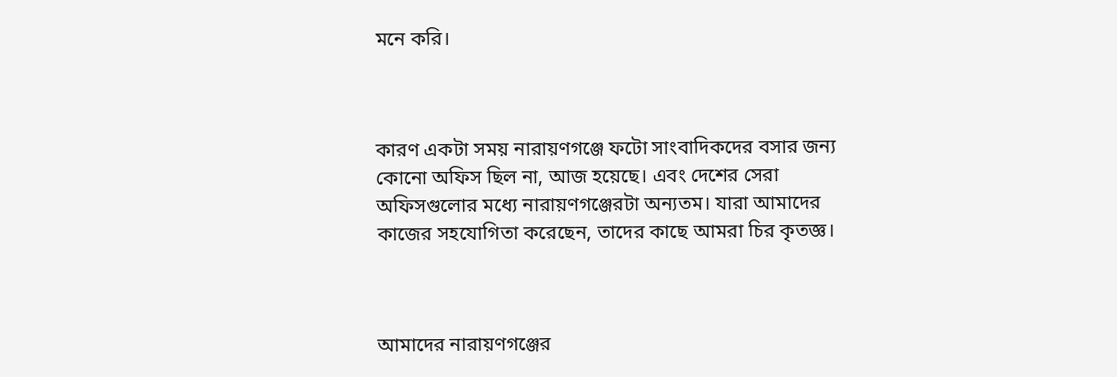মনে করি।



কারণ একটা সময় নারায়ণগঞ্জে ফটো সাংবাদিকদের বসার জন্য কোনো অফিস ছিল না, আজ হয়েছে। এবং দেশের সেরা অফিসগুলোর মধ্যে নারায়ণগঞ্জেরটা অন্যতম। যারা আমাদের কাজের সহযোগিতা করেছেন, তাদের কাছে আমরা চির কৃতজ্ঞ।



আমাদের নারায়ণগঞ্জের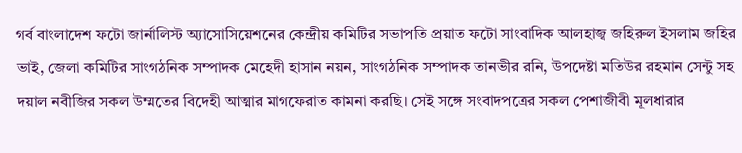গর্ব বাংলাদেশ ফটো জার্নালিস্ট অ্যাসোসিয়েশনের কেন্দ্রীয় কমিটির সভাপতি প্রয়াত ফটো সাংবাদিক আলহাজ্ব জহিরুল ইসলাম জহির ভাই, জেলা কমিটির সাংগঠনিক সম্পাদক মেহেদী হাসান নয়ন, সাংগঠনিক সম্পাদক তানভীর রনি, উপদেষ্টা মতিউর রহমান সেন্টু সহ দয়াল নবীজির সকল উম্মতের বিদেহী আত্মার মাগফেরাত কামনা করছি। সেই সঙ্গে সংবাদপত্রের সকল পেশাজীবী মূলধারার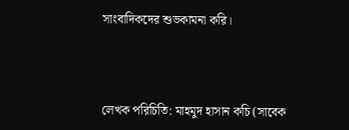সাংবাদিকদের শুভকামনা করি।



লেখক পরিচিতি: মাহমুদ হাসান কচি (সাবেক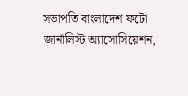সভাপতি বাংলাদেশ ফটো জার্নালিস্ট অ্যাসোসিয়েশন,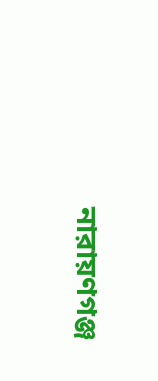নারায়ণগঞ্জ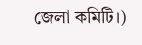জেলা কমিটি।)